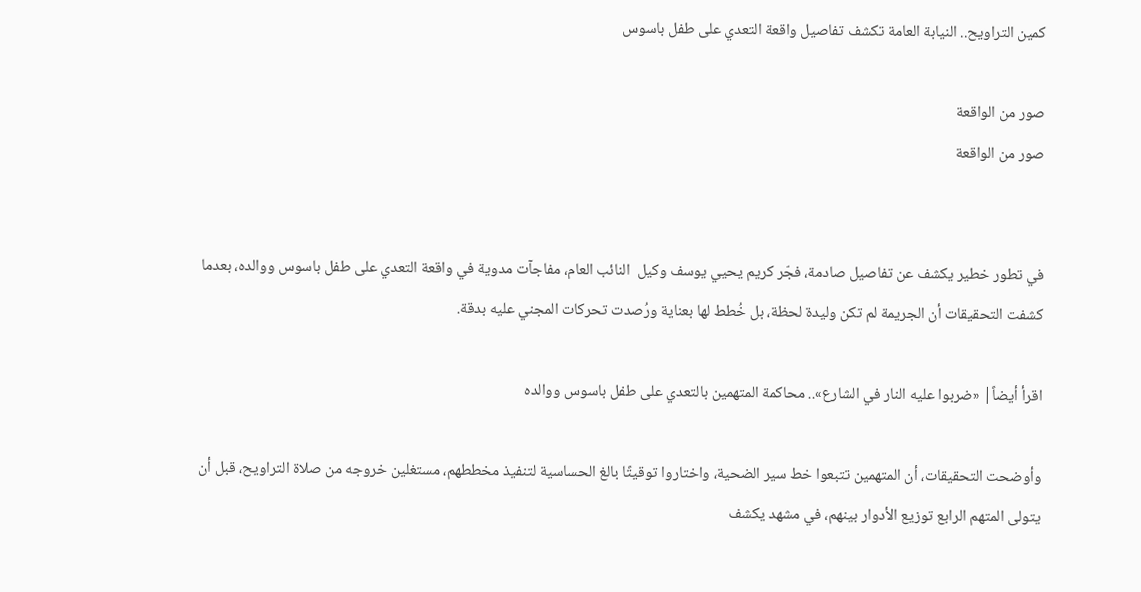كمين التراويح.. النيابة العامة تكشف تفاصيل واقعة التعدي على طفل باسوس

صور من الواقعة
صور من الواقعة


في تطور خطير يكشف عن تفاصيل صادمة، فجّر كريم يحيي يوسف وكيل  النائب العام، مفاجآت مدوية في واقعة التعدي على طفل باسوس ووالده، بعدما كشفت التحقيقات أن الجريمة لم تكن وليدة لحظة، بل خُطط لها بعناية ورُصدت تحركات المجني عليه بدقة.

اقرأ أيضاً| «ضربوا عليه النار في الشارع».. محاكمة المتهمين بالتعدي على طفل باسوس ووالده

وأوضحت التحقيقات، أن المتهمين تتبعوا خط سير الضحية، واختاروا توقيتًا بالغ الحساسية لتنفيذ مخططهم، مستغلين خروجه من صلاة التراويح، قبل أن يتولى المتهم الرابع توزيع الأدوار بينهم، في مشهد يكشف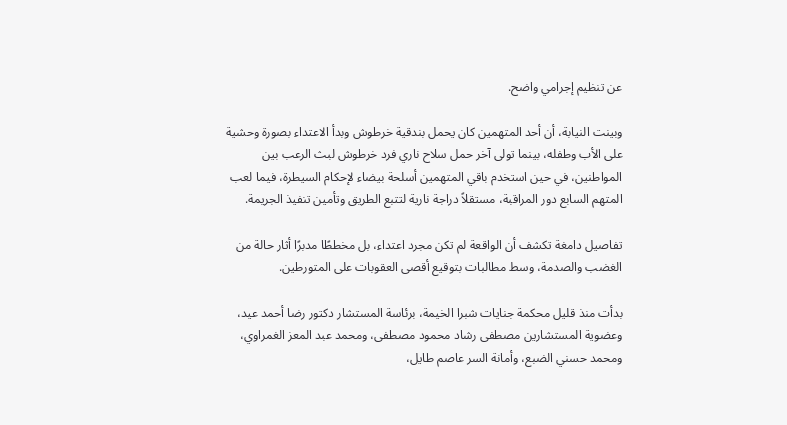عن تنظيم إجرامي واضح.

وبينت النيابة، أن أحد المتهمين كان يحمل بندقية خرطوش وبدأ الاعتداء بصورة وحشية على الأب وطفله، بينما تولى آخر حمل سلاح ناري فرد خرطوش لبث الرعب بين المواطنين، في حين استخدم باقي المتهمين أسلحة بيضاء لإحكام السيطرة، فيما لعب المتهم السابع دور المراقبة، مستقلاً دراجة نارية لتتبع الطريق وتأمين تنفيذ الجريمة.

تفاصيل دامغة تكشف أن الواقعة لم تكن مجرد اعتداء، بل مخططًا مدبرًا أثار حالة من الغضب والصدمة، وسط مطالبات بتوقيع أقصى العقوبات على المتورطين.

بدأت منذ قليل محكمة جنايات شبرا الخيمة، برئاسة المستشار دكتور رضا أحمد عيد، وعضوية المستشارين مصطفى رشاد محمود مصطفى، ومحمد عبد المعز الغمراوي، ومحمد حسني الضبع، وأمانة السر عاصم طايل،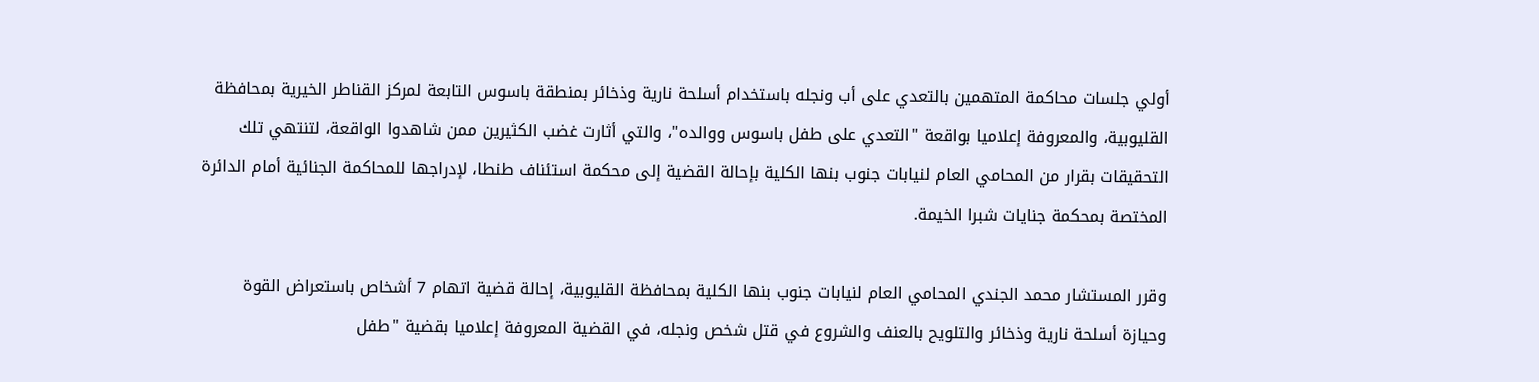أولي جلسات محاكمة المتهمين بالتعدي على أب ونجله باستخدام أسلحة نارية وذخائر بمنطقة باسوس التابعة لمركز القناطر الخيرية بمحافظة القليوبية، والمعروفة إعلاميا بواقعة "التعدي على طفل باسوس ووالده"، والتي أثارت غضب الكثيرين ممن شاهدوا الواقعة، لتنتهي تلك التحقيقات بقرار من المحامي العام لنيابات جنوب بنها الكلية بإحالة القضية إلى محكمة استئناف طنطا، لإدراجها للمحاكمة الجنائية أمام الدائرة المختصة بمحكمة جنايات شبرا الخيمة.

وقرر المستشار محمد الجندي المحامي العام لنيابات جنوب بنها الكلية بمحافظة القليوبية، إحالة قضية اتهام 7 أشخاص باستعراض القوة وحيازة أسلحة نارية وذخائر والتلويح بالعنف والشروع في قتل شخص ونجله، في القضية المعروفة إعلاميا بقضية "طفل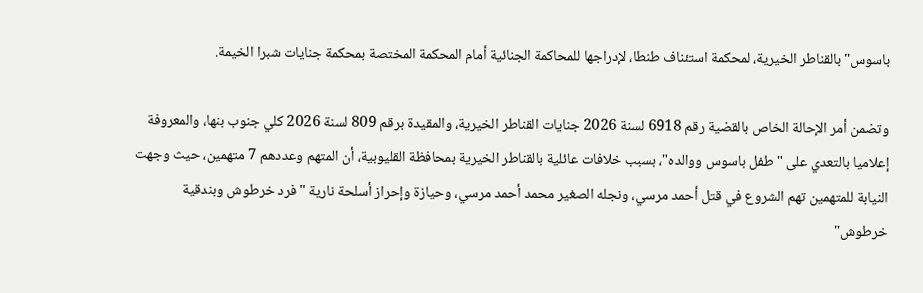باسوس" بالقناطر الخيرية، لمحكمة استئناف طنطا، لإدراجها للمحاكمة الجنائية أمام المحكمة المختصة بمحكمة جنايات شبرا الخيمة.

وتضمن أمر الإحالة الخاص بالقضية رقم 6918 لسنة 2026 جنايات القناطر الخيرية، والمقيدة برقم 809 لسنة 2026 كلي جنوب بنها، والمعروفة إعلاميا بالتعدي على "طفل باسوس ووالده"، بسبب خلافات عائلية بالقناطر الخيرية بمحافظة القليوبية، أن المتهم وعددهم 7 متهمين، حيث وجهت النيابة للمتهمين تهم الشروع في قتل أحمد مرسي، ونجله الصغير محمد أحمد مرسي، وحيازة وإحراز أسلحة نارية "فرد خرطوش وبندقية خرطوش"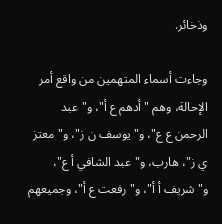وذخائر.

وجاءت أسماء المتهمين من واقع أمر الإحالة، وهم "أدهم ع أ"، و"عبد الرحمن ع ع"، و"يوسف ن ز"، و"معتز ي ز"، هارب، و"عبد الشافي أ ع"، و"شريف أ أ"، و"رفعت ع أ"، وجميعهم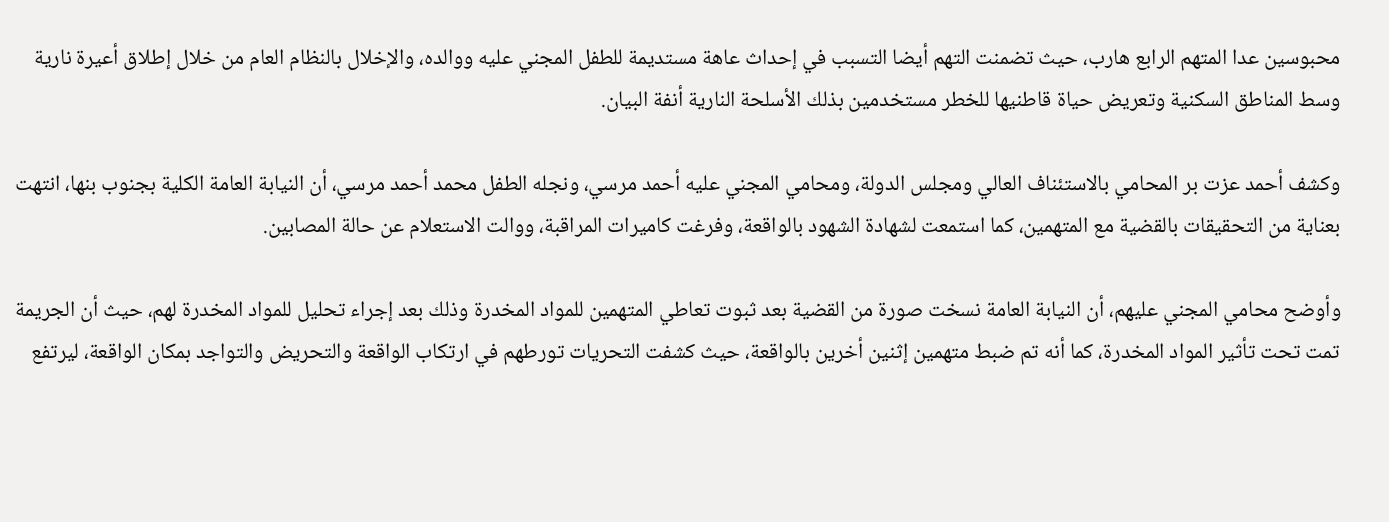محبوسين عدا المتهم الرابع هارب، حيث تضمنت التهم أيضا التسبب في إحداث عاهة مستديمة للطفل المجني عليه ووالده، والإخلال بالنظام العام من خلال إطلاق أعيرة نارية وسط المناطق السكنية وتعريض حياة قاطنيها للخطر مستخدمين بذلك الأسلحة النارية أنفة البيان.

وكشف أحمد عزت بر المحامي بالاستئناف العالي ومجلس الدولة، ومحامي المجني عليه أحمد مرسي، ونجله الطفل محمد أحمد مرسي، أن النيابة العامة الكلية بجنوب بنها، انتهت بعناية من التحقيقات بالقضية مع المتهمين، كما استمعت لشهادة الشهود بالواقعة، وفرغت كاميرات المراقبة، ووالت الاستعلام عن حالة المصابين.

وأوضح محامي المجني عليهم، أن النيابة العامة نسخت صورة من القضية بعد ثبوت تعاطي المتهمين للمواد المخدرة وذلك بعد إجراء تحليل للمواد المخدرة لهم، حيث أن الجريمة تمت تحت تأثير المواد المخدرة، كما أنه تم ضبط متهمين إثنين أخرين بالواقعة، حيث كشفت التحريات تورطهم في ارتكاب الواقعة والتحريض والتواجد بمكان الواقعة، ليرتفع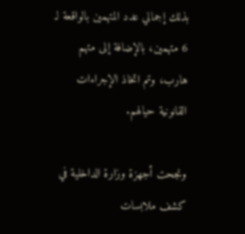بذلك إجمالي عدد المتهمين بالواقعة لـ 6 متهمين، بالإضافة إلى متهم هارب، وتم اتخاذ الإجراءات القانونية حيالهم.

ونجحت أجهزة وزارة الداخلية في كشف ملابسات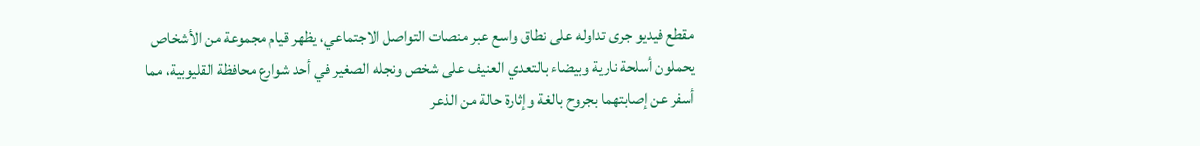مقطع فيديو جرى تداوله على نطاق واسع عبر منصات التواصل الاجتماعي، يظهر قيام مجموعة من الأشخاص يحملون أسلحة نارية وبيضاء بالتعدي العنيف على شخص ونجله الصغير في أحد شوارع محافظة القليوبية، مما أسفر عن إصابتهما بجروح بالغة وإثارة حالة من الذعر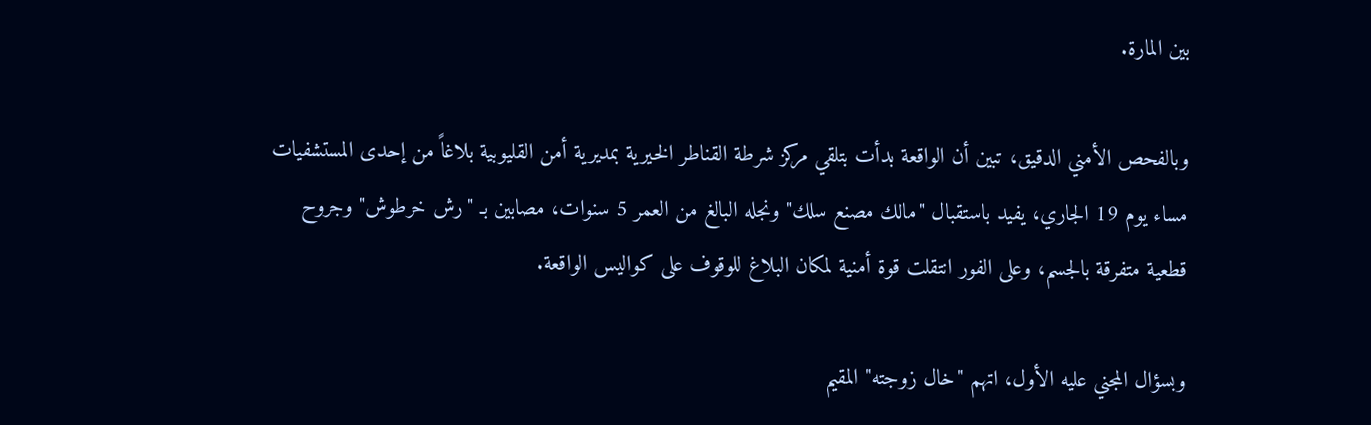بين المارة.

وبالفحص الأمني الدقيق، تبين أن الواقعة بدأت بتلقي مركز شرطة القناطر الخيرية بمديرية أمن القليوبية بلاغاً من إحدى المستشفيات مساء يوم 19 الجاري، يفيد باستقبال "مالك مصنع سلك" ونجله البالغ من العمر 5 سنوات، مصابين بـ "رش خرطوش" وجروح قطعية متفرقة بالجسم، وعلى الفور انتقلت قوة أمنية لمكان البلاغ للوقوف على كواليس الواقعة.

وبسؤال المجني عليه الأول، اتهم "خال زوجته" المقيم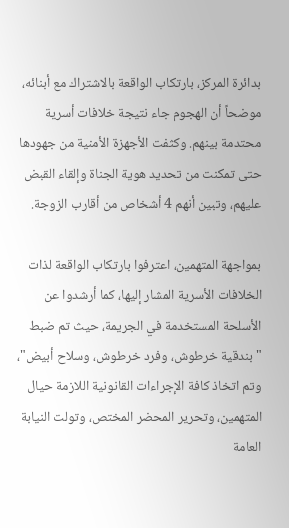بدائرة المركز، بارتكاب الواقعة بالاشتراك مع أبنائه، موضحاً أن الهجوم جاء نتيجة خلافات أسرية محتدمة بينهم. وكثفت الأجهزة الأمنية من جهودها حتى تمكنت من تحديد هوية الجناة وإلقاء القبض عليهم، وتبين أنهم 4 أشخاص من أقارب الزوجة.

بمواجهة المتهمين، اعترفوا بارتكاب الواقعة لذات الخلافات الأسرية المشار إليها، كما أرشدوا عن الأسلحة المستخدمة في الجريمة، حيث تم ضبط "بندقية خرطوش، وفرد خرطوش، وسلاح أبيض"، وتم اتخاذ كافة الإجراءات القانونية اللازمة حيال المتهمين، وتحرير المحضر المختص، وتولت النيابة العامة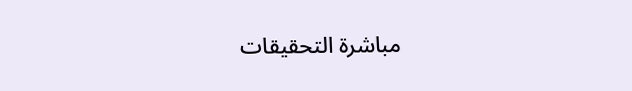مباشرة التحقيقات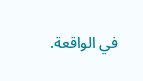في الواقعة.